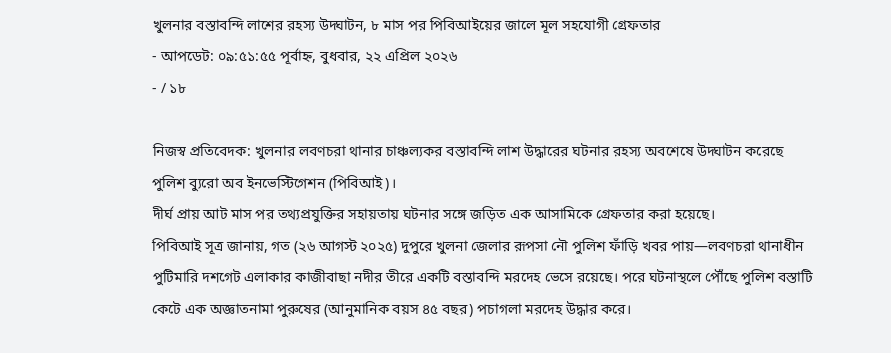খুলনার বস্তাবন্দি লাশের রহস্য উদ্ঘাটন, ৮ মাস পর পিবিআইয়ের জালে মূল সহযোগী গ্রেফতার
- আপডেট: ০৯:৫১:৫৫ পূর্বাহ্ন, বুধবার, ২২ এপ্রিল ২০২৬
- / ১৮

নিজস্ব প্রতিবেদক: খুলনার লবণচরা থানার চাঞ্চল্যকর বস্তাবন্দি লাশ উদ্ধারের ঘটনার রহস্য অবশেষে উদ্ঘাটন করেছে পুলিশ ব্যুরো অব ইনভেস্টিগেশন (পিবিআই)।
দীর্ঘ প্রায় আট মাস পর তথ্যপ্রযুক্তির সহায়তায় ঘটনার সঙ্গে জড়িত এক আসামিকে গ্রেফতার করা হয়েছে।
পিবিআই সূত্র জানায়, গত (২৬ আগস্ট ২০২৫) দুপুরে খুলনা জেলার রূপসা নৌ পুলিশ ফাঁড়ি খবর পায়—লবণচরা থানাধীন পুটিমারি দশগেট এলাকার কাজীবাছা নদীর তীরে একটি বস্তাবন্দি মরদেহ ভেসে রয়েছে। পরে ঘটনাস্থলে পৌঁছে পুলিশ বস্তাটি কেটে এক অজ্ঞাতনামা পুরুষের (আনুমানিক বয়স ৪৫ বছর) পচাগলা মরদেহ উদ্ধার করে।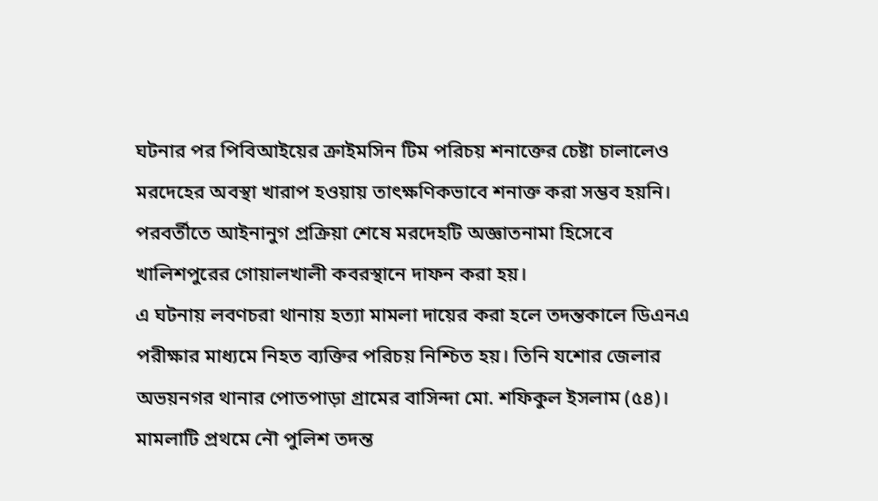ঘটনার পর পিবিআইয়ের ক্রাইমসিন টিম পরিচয় শনাক্তের চেষ্টা চালালেও মরদেহের অবস্থা খারাপ হওয়ায় তাৎক্ষণিকভাবে শনাক্ত করা সম্ভব হয়নি। পরবর্তীতে আইনানুগ প্রক্রিয়া শেষে মরদেহটি অজ্ঞাতনামা হিসেবে খালিশপুরের গোয়ালখালী কবরস্থানে দাফন করা হয়।
এ ঘটনায় লবণচরা থানায় হত্যা মামলা দায়ের করা হলে তদন্তকালে ডিএনএ পরীক্ষার মাধ্যমে নিহত ব্যক্তির পরিচয় নিশ্চিত হয়। তিনি যশোর জেলার অভয়নগর থানার পোতপাড়া গ্রামের বাসিন্দা মো. শফিকুল ইসলাম (৫৪)।
মামলাটি প্রথমে নৌ পুলিশ তদন্ত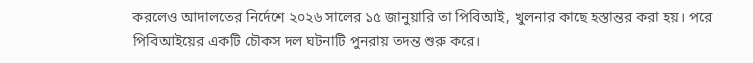করলেও আদালতের নির্দেশে ২০২৬ সালের ১৫ জানুয়ারি তা পিবিআই, খুলনার কাছে হস্তান্তর করা হয়। পরে পিবিআইয়ের একটি চৌকস দল ঘটনাটি পুনরায় তদন্ত শুরু করে।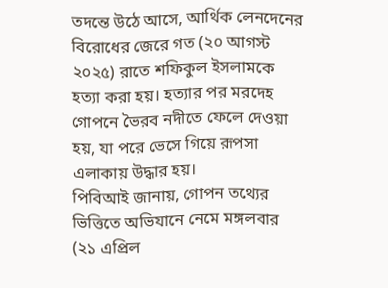তদন্তে উঠে আসে, আর্থিক লেনদেনের বিরোধের জেরে গত (২০ আগস্ট ২০২৫) রাতে শফিকুল ইসলামকে হত্যা করা হয়। হত্যার পর মরদেহ গোপনে ভৈরব নদীতে ফেলে দেওয়া হয়, যা পরে ভেসে গিয়ে রূপসা এলাকায় উদ্ধার হয়।
পিবিআই জানায়, গোপন তথ্যের ভিত্তিতে অভিযানে নেমে মঙ্গলবার (২১ এপ্রিল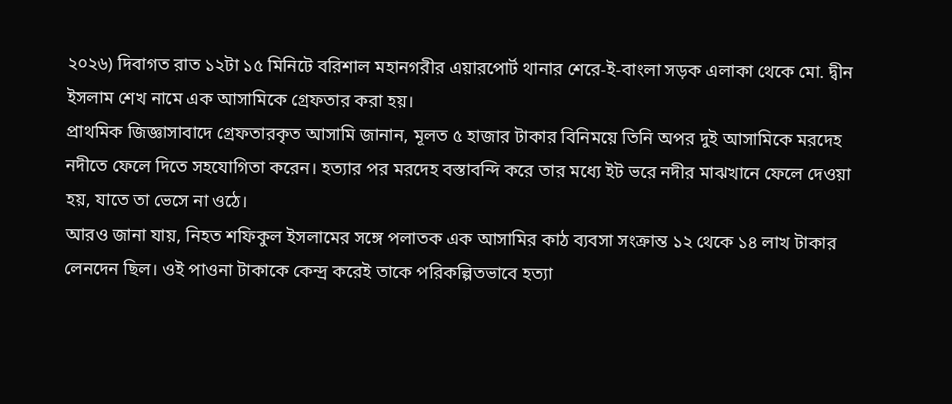২০২৬) দিবাগত রাত ১২টা ১৫ মিনিটে বরিশাল মহানগরীর এয়ারপোর্ট থানার শেরে-ই-বাংলা সড়ক এলাকা থেকে মো. দ্বীন ইসলাম শেখ নামে এক আসামিকে গ্রেফতার করা হয়।
প্রাথমিক জিজ্ঞাসাবাদে গ্রেফতারকৃত আসামি জানান, মূলত ৫ হাজার টাকার বিনিময়ে তিনি অপর দুই আসামিকে মরদেহ নদীতে ফেলে দিতে সহযোগিতা করেন। হত্যার পর মরদেহ বস্তাবন্দি করে তার মধ্যে ইট ভরে নদীর মাঝখানে ফেলে দেওয়া হয়, যাতে তা ভেসে না ওঠে।
আরও জানা যায়, নিহত শফিকুল ইসলামের সঙ্গে পলাতক এক আসামির কাঠ ব্যবসা সংক্রান্ত ১২ থেকে ১৪ লাখ টাকার লেনদেন ছিল। ওই পাওনা টাকাকে কেন্দ্র করেই তাকে পরিকল্পিতভাবে হত্যা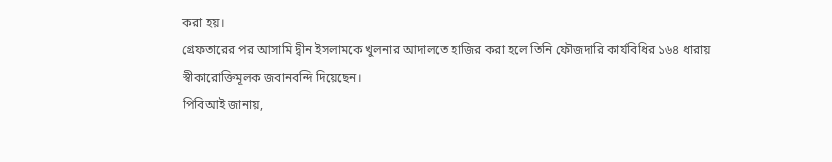করা হয়।
গ্রেফতারের পর আসামি দ্বীন ইসলামকে খুলনার আদালতে হাজির করা হলে তিনি ফৌজদারি কার্যবিধির ১৬৪ ধারায় স্বীকারোক্তিমূলক জবানবন্দি দিয়েছেন।
পিবিআই জানায়,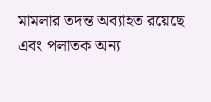মামলার তদন্ত অব্যাহত রয়েছে এবং পলাতক অন্য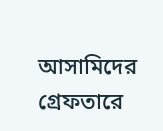আসামিদের গ্রেফতারে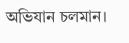অভিযান চলমান।